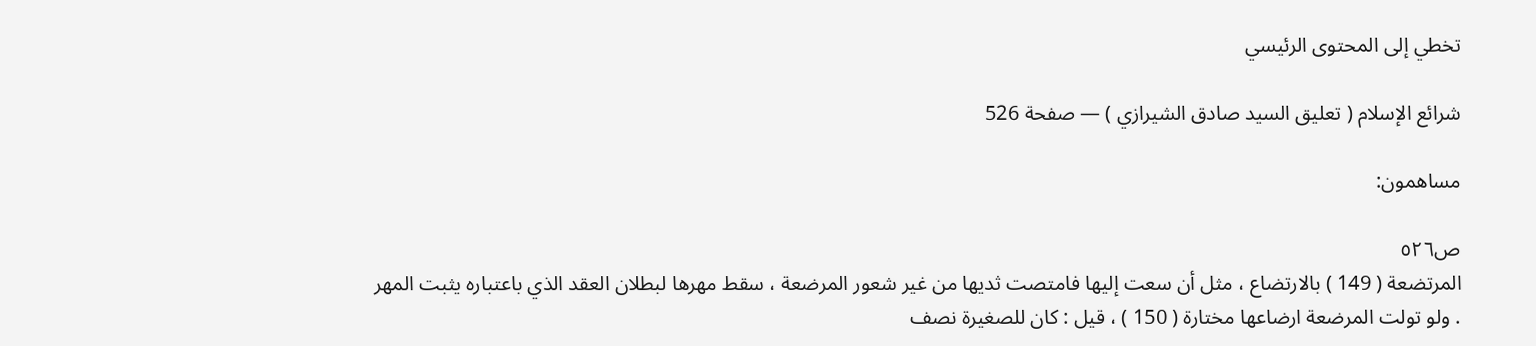تخطي إلى المحتوى الرئيسي

شرائع الإسلام ( تعليق السيد صادق الشيرازي ) — صفحة 526

مساهمون:

ص٥٢٦
المرتضعة ( 149 ) بالارتضاع ، مثل أن سعت إليها فامتصت ثديها من غير شعور المرضعة ، سقط مهرها لبطلان العقد الذي باعتباره يثبت المهر . ولو تولت المرضعة ارضاعها مختارة ( 150 ) ، قيل : كان للصغيرة نصف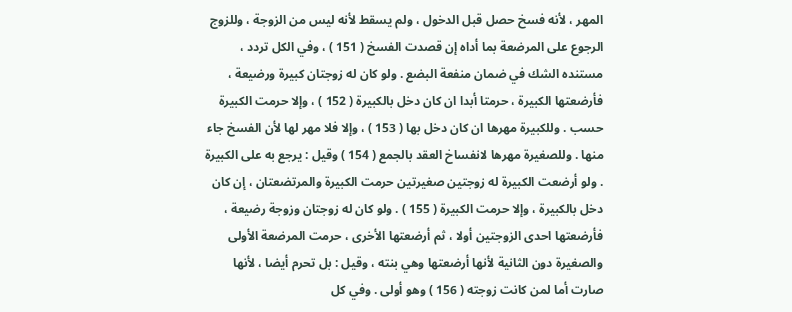المهر ، لأنه فسخ حصل قبل الدخول ، ولم يسقط لأنه ليس من الزوجة ، وللزوج الرجوع على المرضعة بما أداه إن قصدت الفسخ ( 151 ) ، وفي الكل تردد ، مستنده الشك في ضمان منفعة البضع . ولو كان له زوجتان كبيرة ورضيعة ، فأرضعتها الكبيرة ، حرمتا أبدا ان كان دخل بالكبيرة ( 152 ) ، وإلا حرمت الكبيرة حسب . وللكبيرة مهرها ان كان دخل بها ( 153 ) ، وإلا فلا مهر لها لأن الفسخ جاء منها . وللصغيرة مهرها لانفساخ العقد بالجمع ( 154 ) وقيل : يرجع به على الكبيرة . ولو أرضعت الكبيرة له زوجتين صغيرتين حرمت الكبيرة والمرتضعتان ، إن كان دخل بالكبيرة ، وإلا حرمت الكبيرة ( 155 ) . ولو كان له زوجتان وزوجة رضيعة ، فأرضعتها احدى الزوجتين أولا ، ثم أرضعتها الأخرى ، حرمت المرضعة الأولى والصغيرة دون الثانية لأنها أرضعتها وهي بنته ، وقيل : بل تحرم أيضا ، لأنها صارت أما لمن كانت زوجته ( 156 ) وهو أولى . وفي كل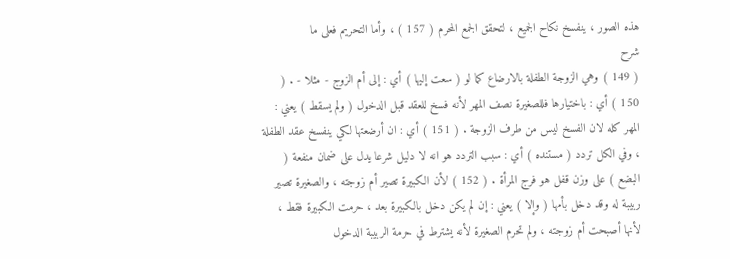هذه الصور ، ينفسخ نكاح الجميع ، لتحقق الجمع المحرم ( 157 ) ، وأما التحريم فعلى ما
شرح
( 149 ) وهي الزوجة الطفلة بالارضاع كما لو ( سعت إليها ) أي : إلى أم الزوج - مثلا - . ( 150 ) أي : باختيارها فللصغيرة نصف المهر لأنه فسخ للعقد قبل الدخول ( ولم يسقط ) يعني : المهر كله لان الفسخ ليس من طرف الزوجة . ( 151 ) أي : ان أرضعتها لكي ينفسخ عقد الطفلة ، وفي الكل تردد ( مستنده ) أي : سبب التردد هو انه لا دليل شرعا يدل على ضمان منفعة ( البضع ) على وزن قفل هو فرج المرأة . ( 152 ) لأن الكبيرة تصير أم زوجته ، والصغيرة تصير ربيبة له وقد دخل بأمها ( وإلا ) يعني : إن لم يكن دخل بالكبيرة بعد ، حرمت الكبيرة فقط ، لأنها أصبحت أم زوجته ، ولم تحرم الصغيرة لأنه يشترط في حرمة الربيبة الدخول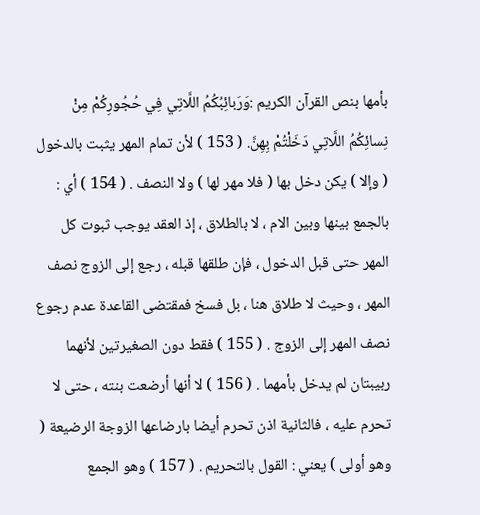بأمها بنص القرآن الكريم :وَرَبائِبُكُمُ اللَّاتِي فِي حُجُورِكُمْ مِنْ نِسائِكُمُ اللَّاتِي دَخَلْتُمْ بِهِنَّ. ( 153 ) لأن تمام المهر يثبت بالدخول ( وإلا ) يكن دخل بها ( فلا مهر لها ) ولا النصف . ( 154 ) أي : بالجمع بينها وبين الام ، لا بالطلاق ، إذ العقد يوجب ثبوت كل المهر حتى قبل الدخول ، فإن طلقها قبله ، رجع إلى الزوج نصف المهر ، وحيث لا طلاق هنا ، بل فسخ فمقتضى القاعدة عدم رجوع نصف المهر إلى الزوج . ( 155 ) فقط دون الصغيرتين لأنهما ربيبتان لم يدخل بأمهما . ( 156 ) لا أنها أرضعت بنته ، حتى لا تحرم عليه ، فالثانية اذن تحرم أيضا بارضاعها الزوجة الرضيعة ( وهو أولى ) يعني : القول بالتحريم . ( 157 ) وهو الجمع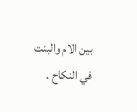بين الام والبنت في النكاح .